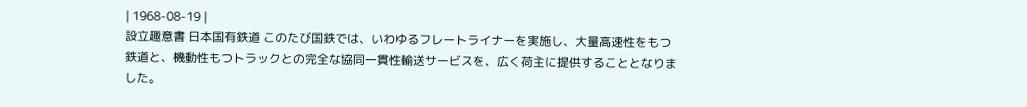| 1968-08-19 |
設立趣意書 日本国有鉄道 このたび国鉄では、いわゆるフレートライナーを実施し、大量高速性をもつ鉄道と、機動性もつトラックとの完全な協同一貫性輸送サービスを、広く荷主に提供することとなりました。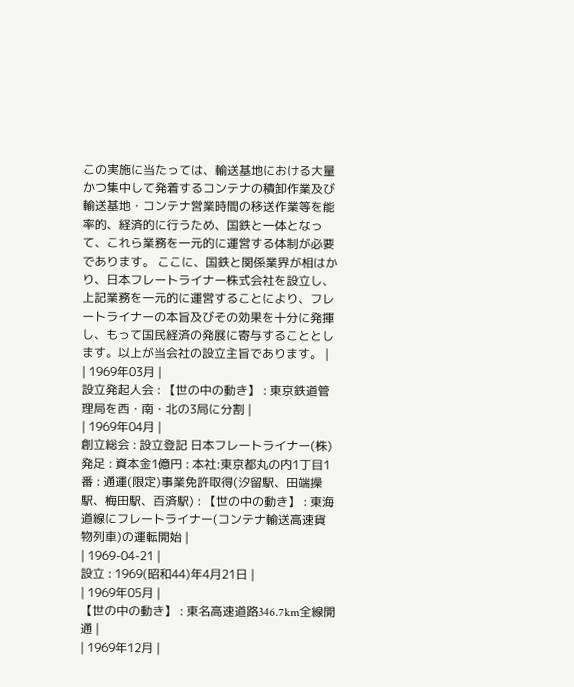この実施に当たっては、輸送基地における大量かつ集中して発着するコンテナの積卸作業及び輸送基地・コンテナ営業時間の移送作業等を能率的、経済的に行うため、国鉄と一体となって、これら業務を一元的に運営する体制が必要であります。 ここに、国鉄と関係業界が相はかり、日本フレートライナー株式会社を設立し、上記業務を一元的に運営することにより、フレートライナーの本旨及びその効果を十分に発揮し、もって国民経済の発展に寄与することとします。以上が当会社の設立主旨であります。 |
| 1969年03月 |
設立発起人会 : 【世の中の動き】 : 東京鉄道管理局を西・南・北の3局に分割 |
| 1969年04月 |
創立総会 : 設立登記 日本フレートライナー(株)発足 : 資本金1億円 : 本社:東京都丸の内1丁目1番 : 通運(限定)事業免許取得(汐留駅、田端操駅、梅田駅、百済駅) : 【世の中の動き】 : 東海道線にフレートライナー(コンテナ輸送高速貨物列車)の運転開始 |
| 1969-04-21 |
設立 : 1969(昭和44)年4月21日 |
| 1969年05月 |
【世の中の動き】 : 東名高速道路346.7km全線開通 |
| 1969年12月 |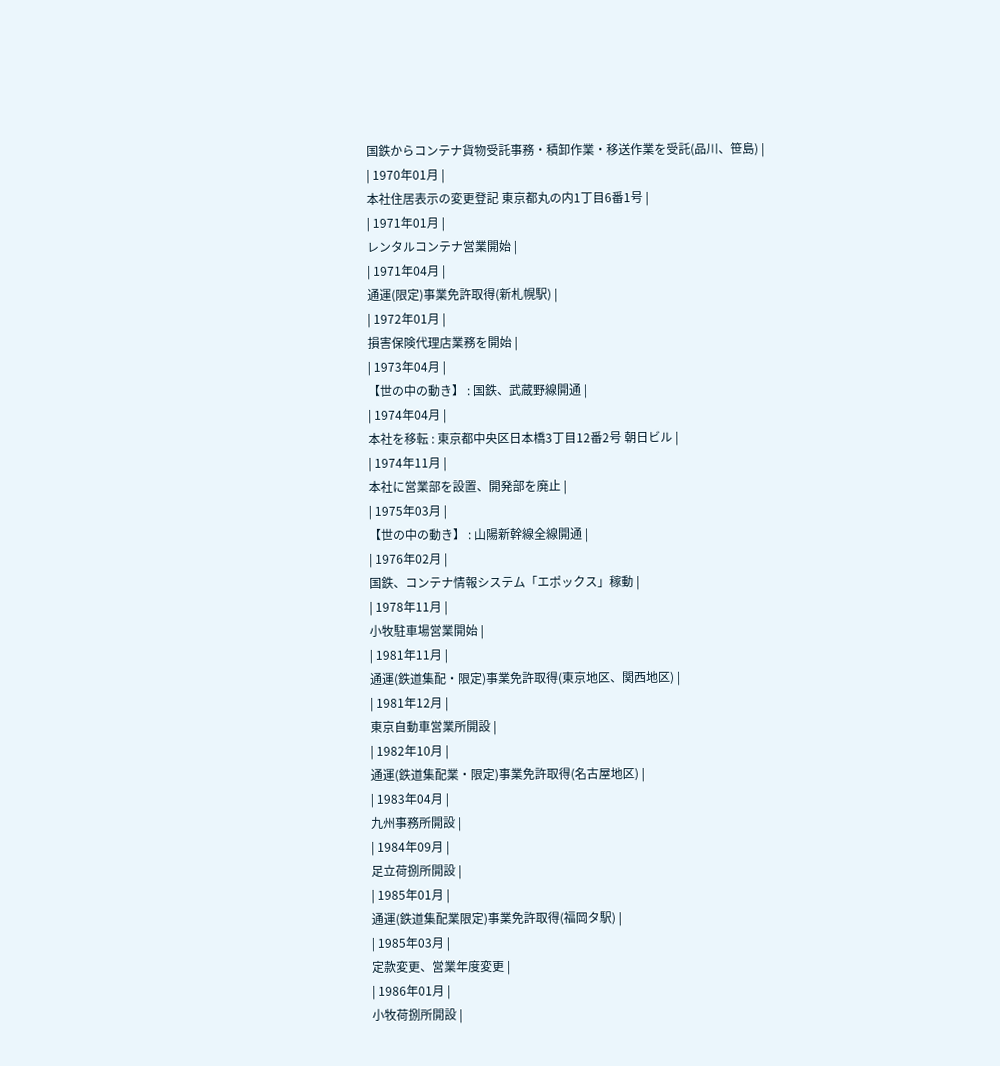国鉄からコンテナ貨物受託事務・積卸作業・移送作業を受託(品川、笹島) |
| 1970年01月 |
本社住居表示の変更登記 東京都丸の内1丁目6番1号 |
| 1971年01月 |
レンタルコンテナ営業開始 |
| 1971年04月 |
通運(限定)事業免許取得(新札幌駅) |
| 1972年01月 |
損害保険代理店業務を開始 |
| 1973年04月 |
【世の中の動き】 : 国鉄、武蔵野線開通 |
| 1974年04月 |
本社を移転 : 東京都中央区日本橋3丁目12番2号 朝日ビル |
| 1974年11月 |
本社に営業部を設置、開発部を廃止 |
| 1975年03月 |
【世の中の動き】 : 山陽新幹線全線開通 |
| 1976年02月 |
国鉄、コンテナ情報システム「エポックス」稼動 |
| 1978年11月 |
小牧駐車場営業開始 |
| 1981年11月 |
通運(鉄道集配・限定)事業免許取得(東京地区、関西地区) |
| 1981年12月 |
東京自動車営業所開設 |
| 1982年10月 |
通運(鉄道集配業・限定)事業免許取得(名古屋地区) |
| 1983年04月 |
九州事務所開設 |
| 1984年09月 |
足立荷捌所開設 |
| 1985年01月 |
通運(鉄道集配業限定)事業免許取得(福岡タ駅) |
| 1985年03月 |
定款変更、営業年度変更 |
| 1986年01月 |
小牧荷捌所開設 |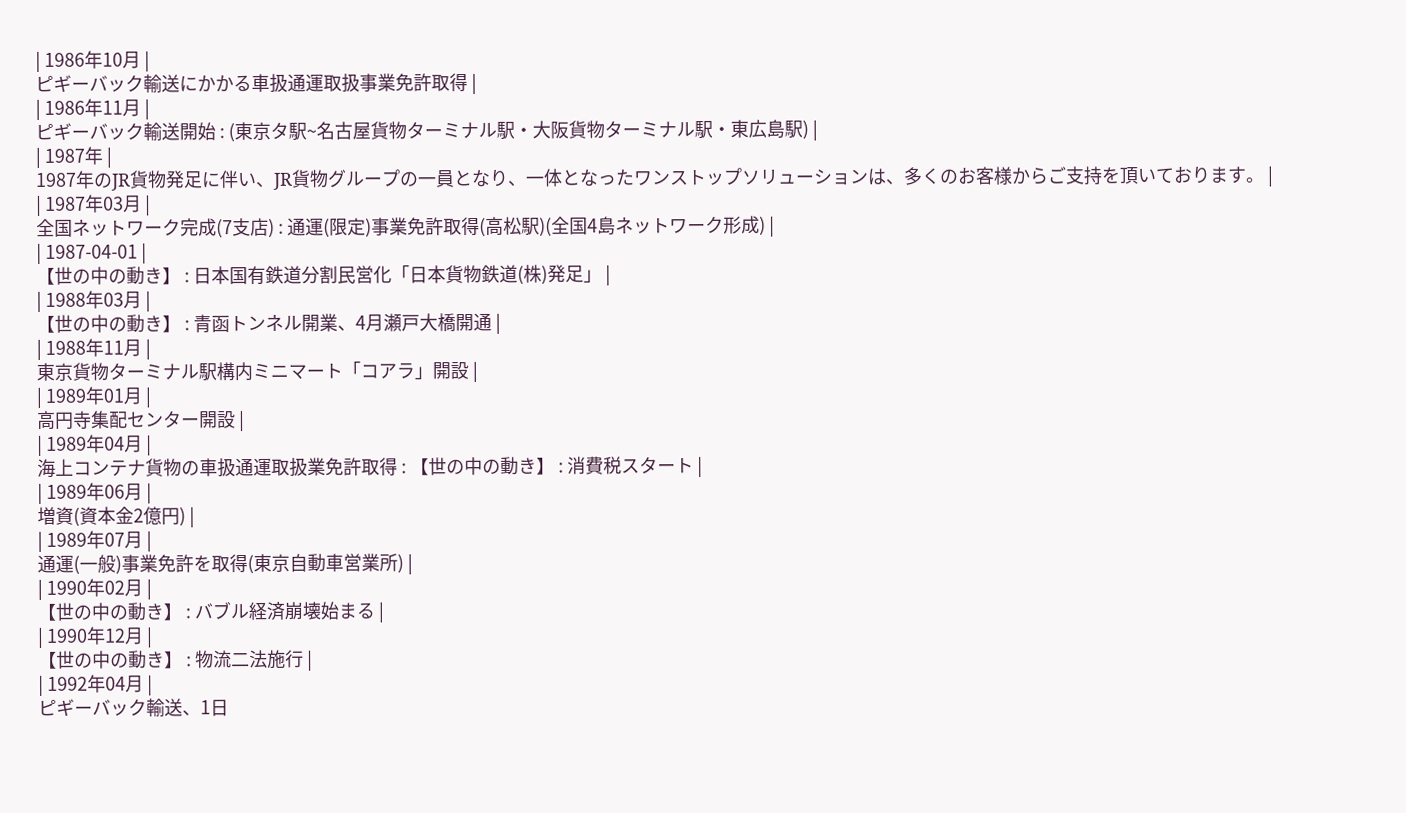| 1986年10月 |
ピギーバック輸送にかかる車扱通運取扱事業免許取得 |
| 1986年11月 |
ピギーバック輸送開始 : (東京タ駅~名古屋貨物ターミナル駅・大阪貨物ターミナル駅・東広島駅) |
| 1987年 |
1987年のJR貨物発足に伴い、JR貨物グループの一員となり、一体となったワンストップソリューションは、多くのお客様からご支持を頂いております。 |
| 1987年03月 |
全国ネットワーク完成(7支店) : 通運(限定)事業免許取得(高松駅)(全国4島ネットワーク形成) |
| 1987-04-01 |
【世の中の動き】 : 日本国有鉄道分割民営化「日本貨物鉄道(株)発足」 |
| 1988年03月 |
【世の中の動き】 : 青函トンネル開業、4月瀬戸大橋開通 |
| 1988年11月 |
東京貨物ターミナル駅構内ミニマート「コアラ」開設 |
| 1989年01月 |
高円寺集配センター開設 |
| 1989年04月 |
海上コンテナ貨物の車扱通運取扱業免許取得 : 【世の中の動き】 : 消費税スタート |
| 1989年06月 |
増資(資本金2億円) |
| 1989年07月 |
通運(一般)事業免許を取得(東京自動車営業所) |
| 1990年02月 |
【世の中の動き】 : バブル経済崩壊始まる |
| 1990年12月 |
【世の中の動き】 : 物流二法施行 |
| 1992年04月 |
ピギーバック輸送、1日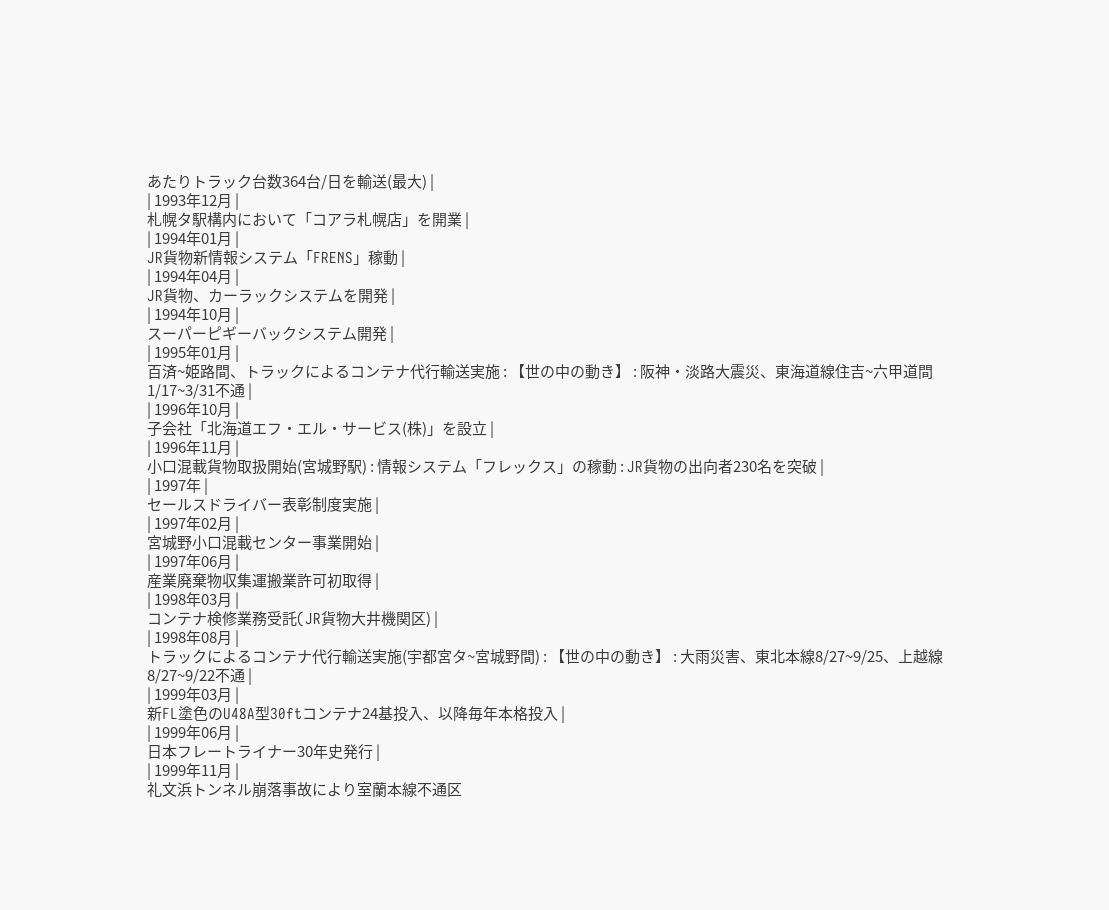あたりトラック台数364台/日を輸送(最大) |
| 1993年12月 |
札幌タ駅構内において「コアラ札幌店」を開業 |
| 1994年01月 |
JR貨物新情報システム「FRENS」稼動 |
| 1994年04月 |
JR貨物、カーラックシステムを開発 |
| 1994年10月 |
スーパーピギーバックシステム開発 |
| 1995年01月 |
百済~姫路間、トラックによるコンテナ代行輸送実施 : 【世の中の動き】 : 阪神・淡路大震災、東海道線住吉~六甲道間1/17~3/31不通 |
| 1996年10月 |
子会社「北海道エフ・エル・サービス(株)」を設立 |
| 1996年11月 |
小口混載貨物取扱開始(宮城野駅) : 情報システム「フレックス」の稼動 : JR貨物の出向者230名を突破 |
| 1997年 |
セールスドライバー表彰制度実施 |
| 1997年02月 |
宮城野小口混載センター事業開始 |
| 1997年06月 |
産業廃棄物収集運搬業許可初取得 |
| 1998年03月 |
コンテナ検修業務受託(JR貨物大井機関区) |
| 1998年08月 |
トラックによるコンテナ代行輸送実施(宇都宮タ~宮城野間) : 【世の中の動き】 : 大雨災害、東北本線8/27~9/25、上越線8/27~9/22不通 |
| 1999年03月 |
新FL塗色のU48A型30ftコンテナ24基投入、以降毎年本格投入 |
| 1999年06月 |
日本フレートライナー30年史発行 |
| 1999年11月 |
礼文浜トンネル崩落事故により室蘭本線不通区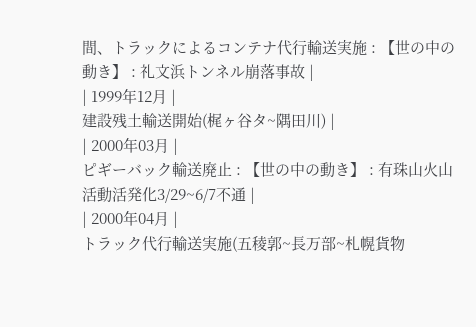間、トラックによるコンテナ代行輸送実施 : 【世の中の動き】 : 礼文浜トンネル崩落事故 |
| 1999年12月 |
建設残土輸送開始(梶ヶ谷タ~隅田川) |
| 2000年03月 |
ピギーバック輸送廃止 : 【世の中の動き】 : 有珠山火山活動活発化3/29~6/7不通 |
| 2000年04月 |
トラック代行輸送実施(五稜郭~長万部~札幌貨物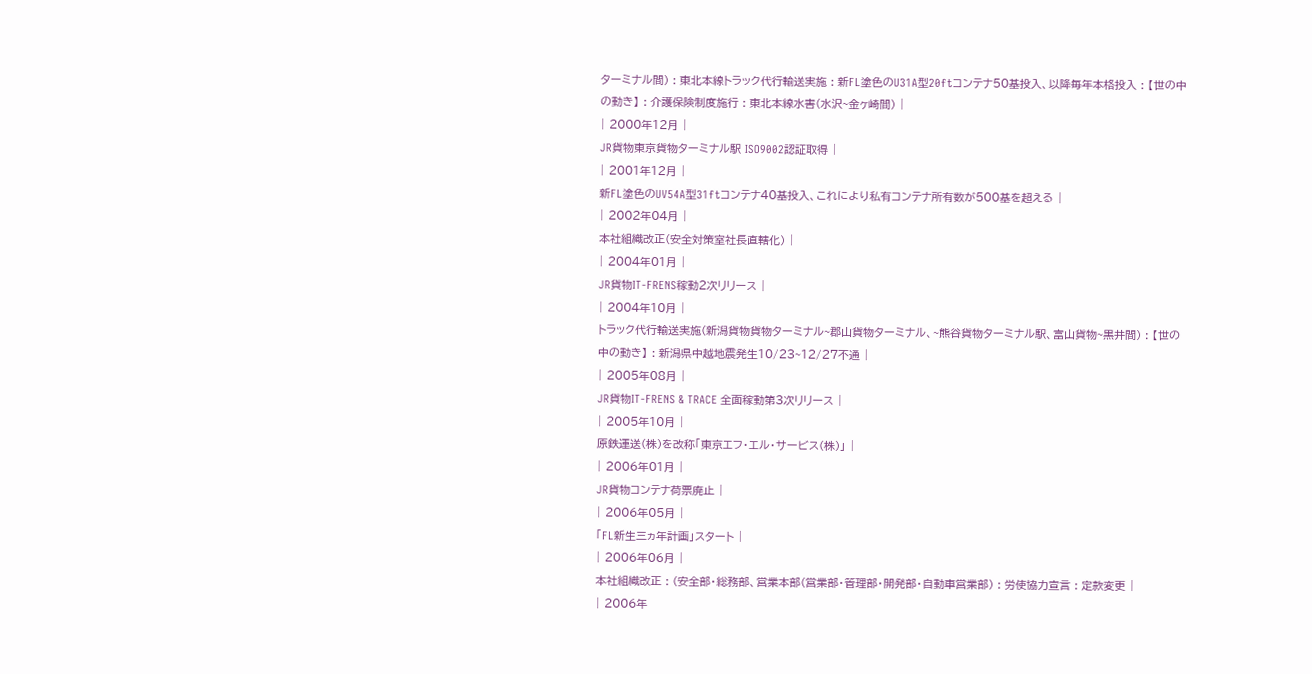ターミナル間) : 東北本線トラック代行輸送実施 : 新FL塗色のU31A型20ftコンテナ50基投入、以降毎年本格投入 : 【世の中の動き】 : 介護保険制度施行 : 東北本線水害(水沢~金ヶ崎間) |
| 2000年12月 |
JR貨物東京貨物ターミナル駅 ISO9002認証取得 |
| 2001年12月 |
新FL塗色のUV54A型31ftコンテナ40基投入、これにより私有コンテナ所有数が500基を超える |
| 2002年04月 |
本社組織改正(安全対策室社長直轄化) |
| 2004年01月 |
JR貨物IT-FRENS稼動2次リリース |
| 2004年10月 |
トラック代行輸送実施(新潟貨物貨物ターミナル~郡山貨物ターミナル、~熊谷貨物ターミナル駅、富山貨物~黒井間) : 【世の中の動き】 : 新潟県中越地震発生10/23~12/27不通 |
| 2005年08月 |
JR貨物IT-FRENS & TRACE 全面稼動第3次リリース |
| 2005年10月 |
原鉄運送(株)を改称「東京エフ・エル・サービス(株)」 |
| 2006年01月 |
JR貨物コンテナ荷票廃止 |
| 2006年05月 |
「FL新生三ヵ年計画」スタート |
| 2006年06月 |
本社組織改正 : (安全部・総務部、営業本部(営業部・管理部・開発部・自動車営業部) : 労使協力宣言 : 定款変更 |
| 2006年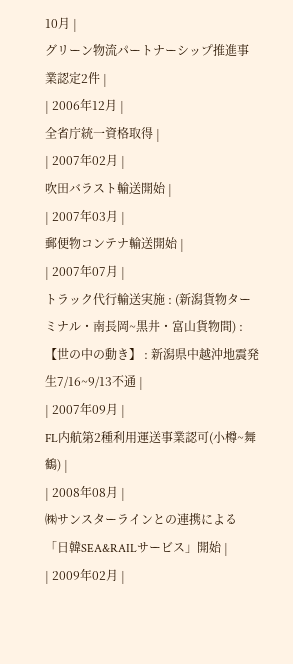10月 |
グリーン物流パートナーシップ推進事業認定2件 |
| 2006年12月 |
全省庁統一資格取得 |
| 2007年02月 |
吹田バラスト輸送開始 |
| 2007年03月 |
郵便物コンテナ輸送開始 |
| 2007年07月 |
トラック代行輸送実施 : (新潟貨物ターミナル・南長岡~黒井・富山貨物間) : 【世の中の動き】 : 新潟県中越沖地震発生7/16~9/13不通 |
| 2007年09月 |
FL内航第2種利用運送事業認可(小樽~舞鶴) |
| 2008年08月 |
㈱サンスターラインとの連携による「日韓SEA&RAILサービス」開始 |
| 2009年02月 |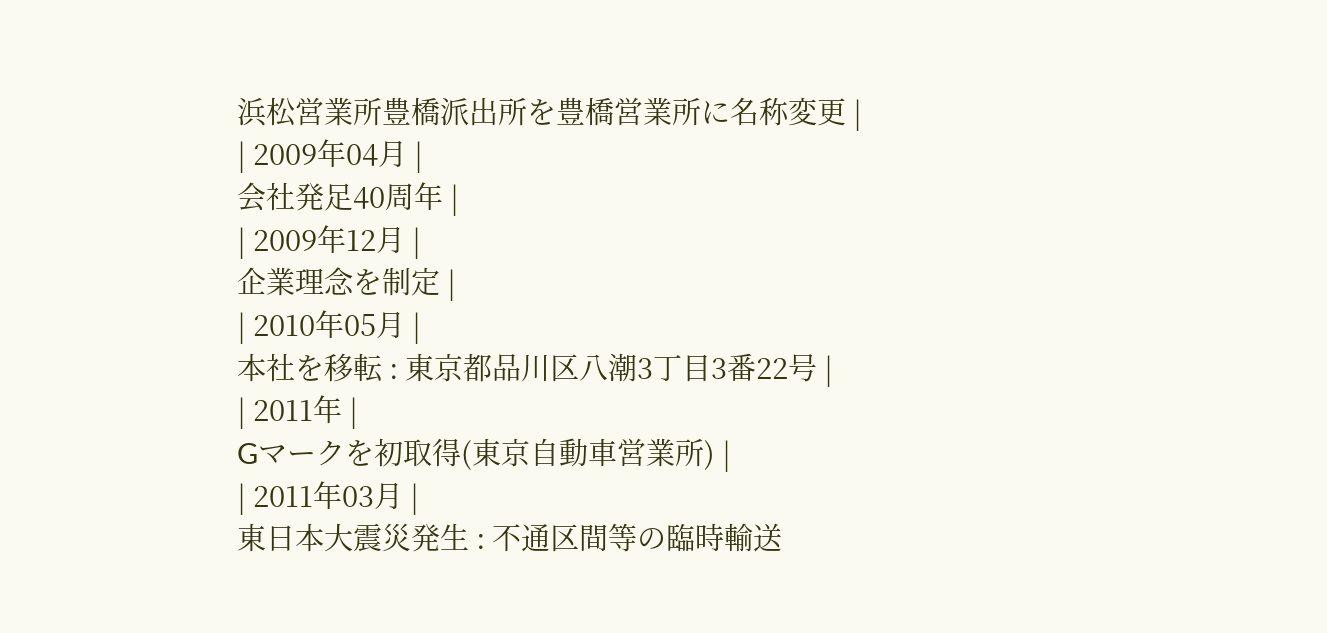浜松営業所豊橋派出所を豊橋営業所に名称変更 |
| 2009年04月 |
会社発足40周年 |
| 2009年12月 |
企業理念を制定 |
| 2010年05月 |
本社を移転 : 東京都品川区八潮3丁目3番22号 |
| 2011年 |
Gマークを初取得(東京自動車営業所) |
| 2011年03月 |
東日本大震災発生 : 不通区間等の臨時輸送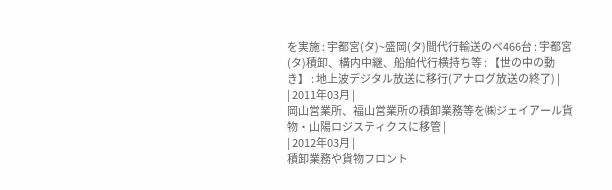を実施 : 宇都宮(タ)~盛岡(タ)間代行輸送のべ466台 : 宇都宮(タ)積卸、構内中継、船舶代行横持ち等 : 【世の中の動き】 : 地上波デジタル放送に移行(アナログ放送の終了) |
| 2011年03月 |
岡山営業所、福山営業所の積卸業務等を㈱ジェイアール貨物・山陽ロジスティクスに移管 |
| 2012年03月 |
積卸業務や貨物フロント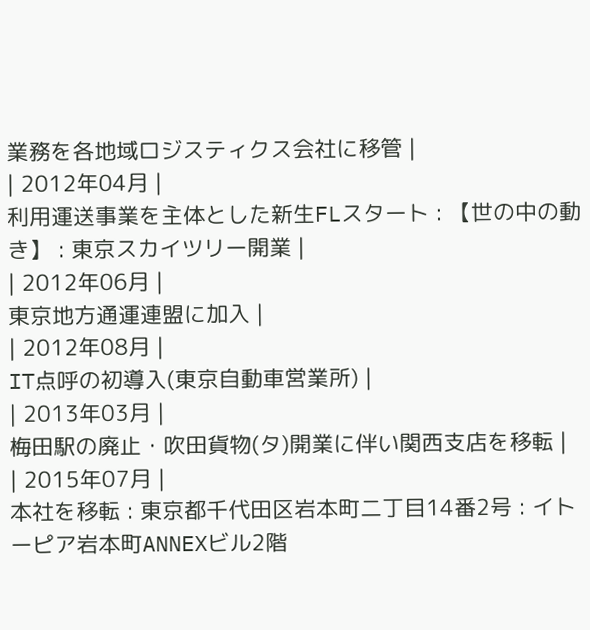業務を各地域ロジスティクス会社に移管 |
| 2012年04月 |
利用運送事業を主体とした新生FLスタート : 【世の中の動き】 : 東京スカイツリー開業 |
| 2012年06月 |
東京地方通運連盟に加入 |
| 2012年08月 |
IT点呼の初導入(東京自動車営業所) |
| 2013年03月 |
梅田駅の廃止・吹田貨物(タ)開業に伴い関西支店を移転 |
| 2015年07月 |
本社を移転 : 東京都千代田区岩本町二丁目14番2号 : イトーピア岩本町ANNEXビル2階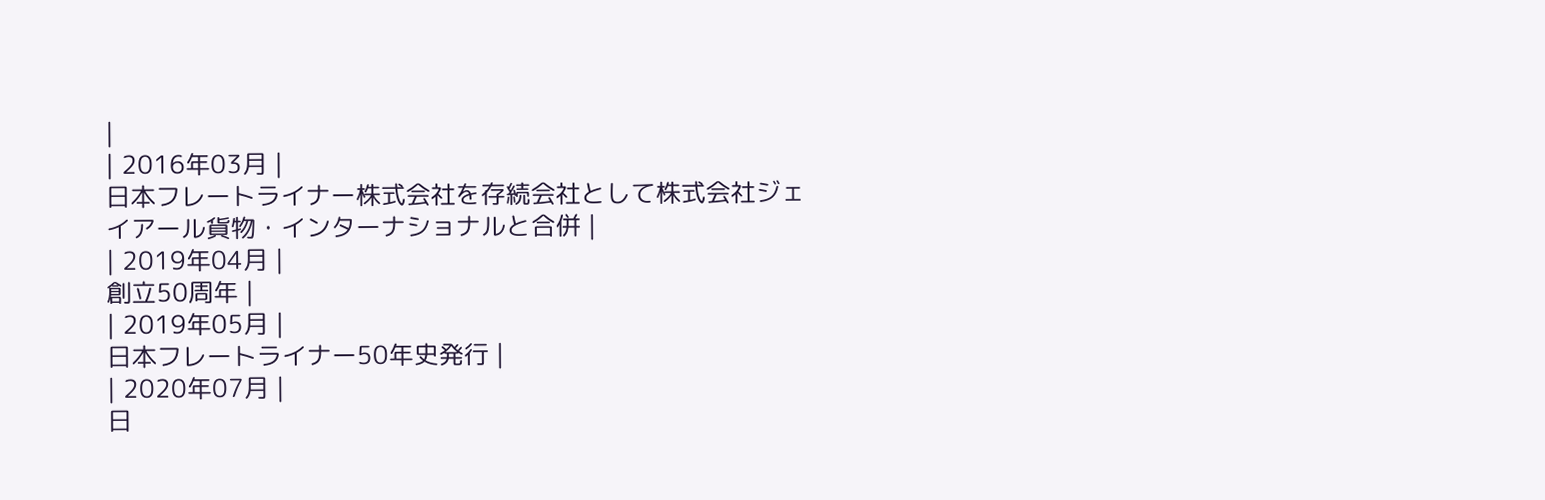|
| 2016年03月 |
日本フレートライナー株式会社を存続会社として株式会社ジェイアール貨物・インターナショナルと合併 |
| 2019年04月 |
創立50周年 |
| 2019年05月 |
日本フレートライナー50年史発行 |
| 2020年07月 |
日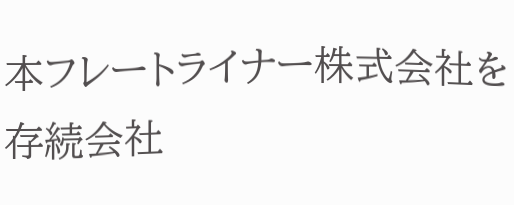本フレートライナー株式会社を存続会社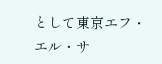として東京エフ・エル・サ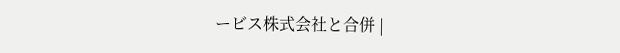ービス株式会社と合併 |